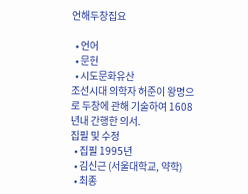언해두창집요

  • 언어
  • 문헌
  • 시도문화유산
조선시대 의학자 허준이 왕명으로 두창에 관해 기술하여 1608년내 간행한 의서.
집필 및 수정
  • 집필 1995년
  • 김신근 (서울대학교, 약학)
  • 최종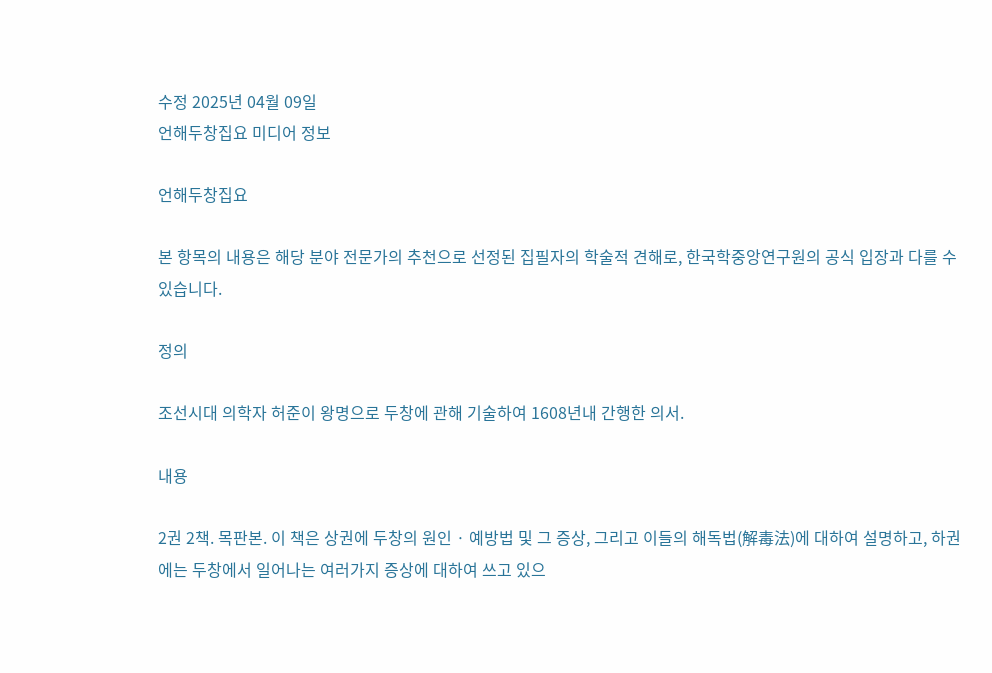수정 2025년 04월 09일
언해두창집요 미디어 정보

언해두창집요

본 항목의 내용은 해당 분야 전문가의 추천으로 선정된 집필자의 학술적 견해로, 한국학중앙연구원의 공식 입장과 다를 수 있습니다.

정의

조선시대 의학자 허준이 왕명으로 두창에 관해 기술하여 1608년내 간행한 의서.

내용

2권 2책. 목판본. 이 책은 상권에 두창의 원인 · 예방법 및 그 증상, 그리고 이들의 해독법(解毒法)에 대하여 설명하고, 하권에는 두창에서 일어나는 여러가지 증상에 대하여 쓰고 있으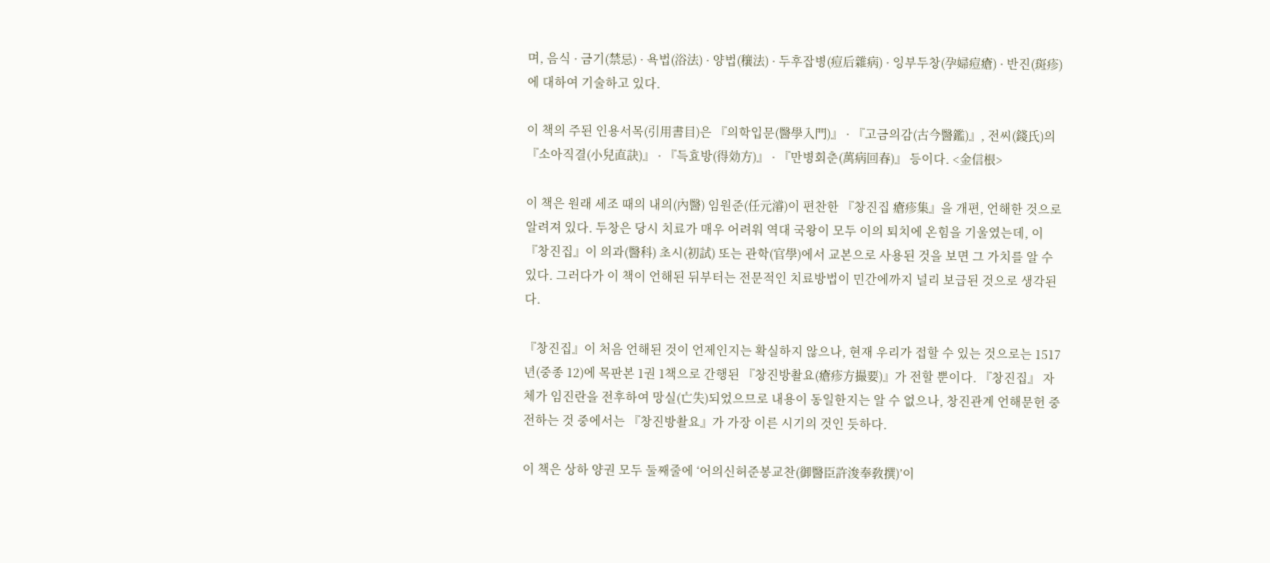며, 음식 · 금기(禁忌) · 욕법(浴法) · 양법(穰法) · 두후잡병(痘后雜病) · 잉부두창(孕婦痘瘡) · 반진(斑疹)에 대하여 기술하고 있다.

이 책의 주된 인용서목(引用書目)은 『의학입문(醫學入門)』 · 『고금의감(古今醫鑑)』, 전씨(錢氏)의 『소아직결(小兒直訣)』 · 『득효방(得効方)』 · 『만병회춘(萬病回春)』 등이다. <金信根>

이 책은 원래 세조 때의 내의(內醫) 임원준(任元濬)이 편찬한 『창진집 瘡疹集』을 개편, 언해한 것으로 알려져 있다. 두창은 당시 치료가 매우 어려워 역대 국왕이 모두 이의 퇴치에 온힘을 기울였는데, 이 『창진집』이 의과(醫科) 초시(初試) 또는 관학(官學)에서 교본으로 사용된 것을 보면 그 가치를 알 수 있다. 그러다가 이 책이 언해된 뒤부터는 전문적인 치료방법이 민간에까지 널리 보급된 것으로 생각된다.

『창진집』이 처음 언해된 것이 언제인지는 확실하지 않으나, 현재 우리가 접할 수 있는 것으로는 1517년(중종 12)에 목판본 1권 1책으로 간행된 『창진방촬요(瘡疹方撮要)』가 전할 뿐이다. 『창진집』 자체가 임진란을 전후하여 망실(亡失)되었으므로 내용이 동일한지는 알 수 없으나, 창진관계 언해문헌 중 전하는 것 중에서는 『창진방촬요』가 가장 이른 시기의 것인 듯하다.

이 책은 상하 양권 모두 둘째줄에 ‘어의신허준봉교찬(御醫臣許浚奉敎撰)’이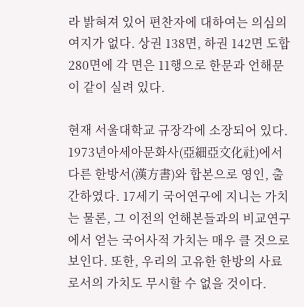라 밝혀져 있어 편찬자에 대하여는 의심의 여지가 없다. 상권 138면, 하권 142면 도합 280면에 각 면은 11행으로 한문과 언해문이 같이 실려 있다.

현재 서울대학교 규장각에 소장되어 있다. 1973년아세아문화사(亞細亞文化社)에서 다른 한방서(漢方書)와 합본으로 영인, 출간하였다. 17세기 국어연구에 지니는 가치는 물론, 그 이전의 언해본들과의 비교연구에서 얻는 국어사적 가치는 매우 클 것으로 보인다. 또한, 우리의 고유한 한방의 사료로서의 가치도 무시할 수 없을 것이다.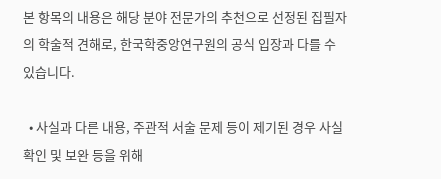본 항목의 내용은 해당 분야 전문가의 추천으로 선정된 집필자의 학술적 견해로, 한국학중앙연구원의 공식 입장과 다를 수 있습니다.

  • 사실과 다른 내용, 주관적 서술 문제 등이 제기된 경우 사실 확인 및 보완 등을 위해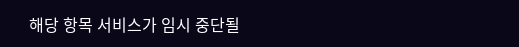해당 항목 서비스가 임시 중단될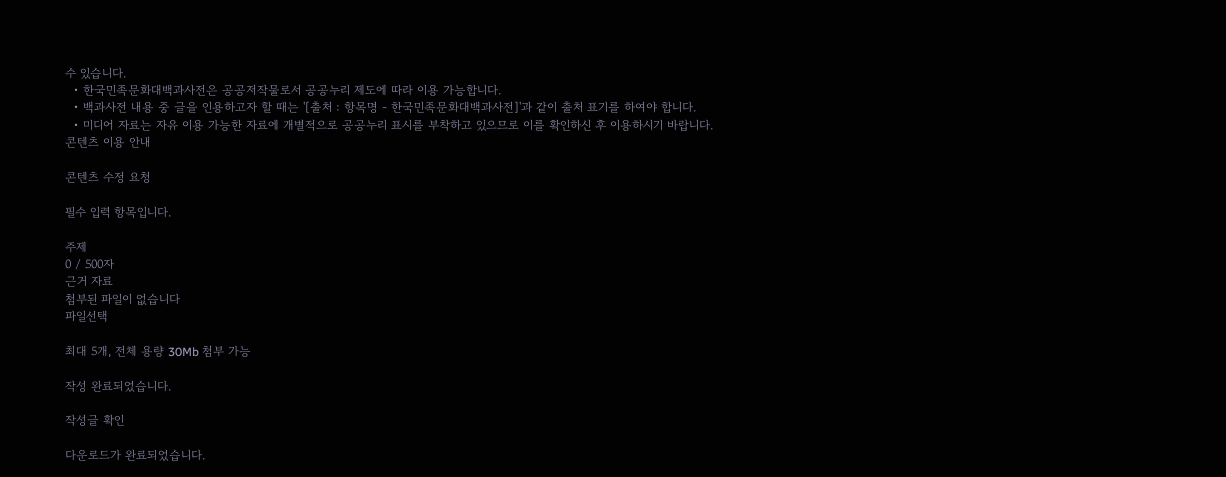수 있습니다.
  • 한국민족문화대백과사전은 공공저작물로서 공공누리 제도에 따라 이용 가능합니다.
  • 백과사전 내용 중 글을 인용하고자 할 때는 '[출처 : 항목명 - 한국민족문화대백과사전]'과 같이 출처 표기를 하여야 합니다.
  • 미디어 자료는 자유 이용 가능한 자료에 개별적으로 공공누리 표시를 부착하고 있으므로 이를 확인하신 후 이용하시기 바랍니다.
콘텐츠 이용 안내

콘텐츠 수정 요청

필수 입력 항목입니다.

주제
0 / 500자
근거 자료
첨부된 파일이 없습니다
파일선택

최대 5개, 전체 용량 30Mb 첨부 가능

작성 완료되었습니다.

작성글 확인

다운로드가 완료되었습니다.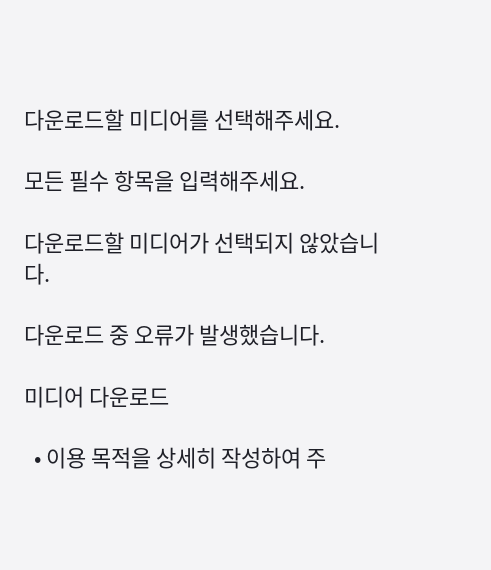다운로드할 미디어를 선택해주세요.

모든 필수 항목을 입력해주세요.

다운로드할 미디어가 선택되지 않았습니다.

다운로드 중 오류가 발생했습니다.

미디어 다운로드

  • 이용 목적을 상세히 작성하여 주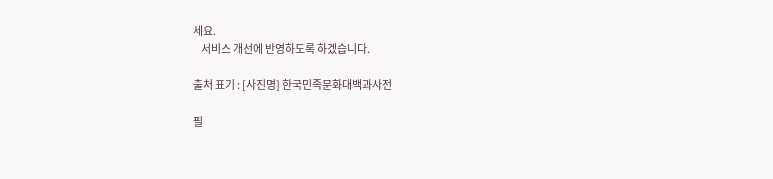세요.
    서비스 개선에 반영하도록 하겠습니다.

출처 표기 : [사진명] 한국민족문화대백과사전

필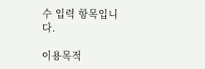수 입력 항목입니다.

이용목적